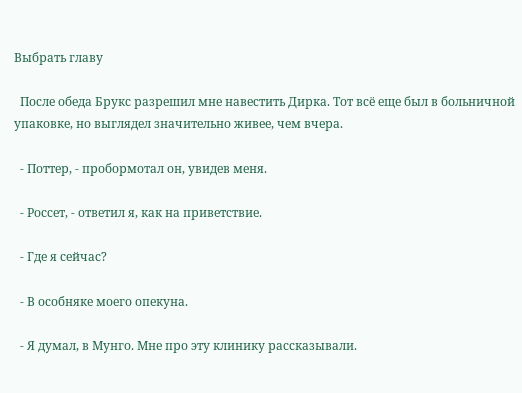Выбрать главу

  После обеда Брукс разрешил мне навестить Дирка. Тот всё еще был в больничной упаковке, но выглядел значительно живее, чем вчера.

  - Поттер, - пробормотал он, увидев меня.

  - Россет, - ответил я, как на приветствие.

  - Где я сейчас?

  - В особняке моего опекуна.

  - Я думал, в Мунго. Мне про эту клинику рассказывали.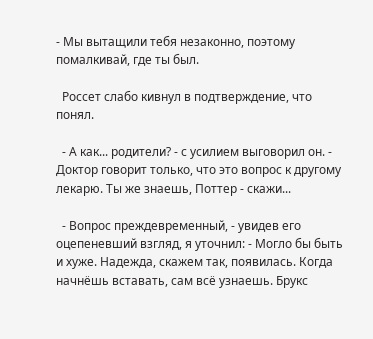- Мы вытащили тебя незаконно, поэтому помалкивай, где ты был.

  Россет слабо кивнул в подтверждение, что понял.

  - А как... родители? - с усилием выговорил он. - Доктор говорит только, что это вопрос к другому лекарю. Ты же знаешь, Поттер - скажи...

  - Вопрос преждевременный, - увидев его оцепеневший взгляд, я уточнил: - Могло бы быть и хуже. Надежда, скажем так, появилась. Когда начнёшь вставать, сам всё узнаешь. Брукс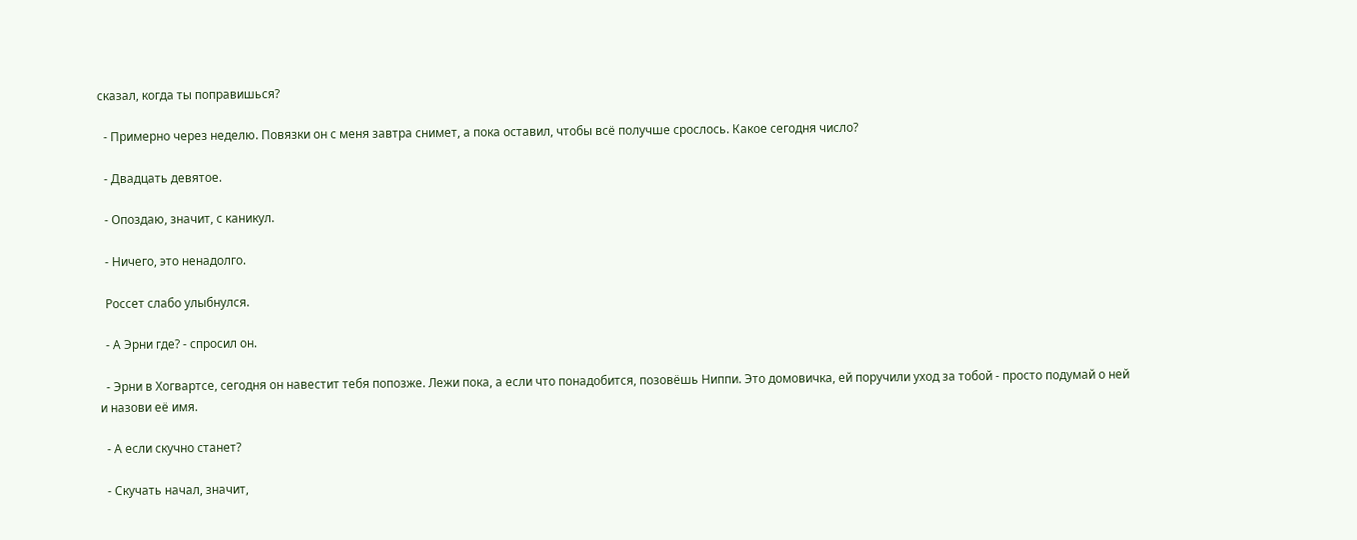сказал, когда ты поправишься?

  - Примерно через неделю. Повязки он с меня завтра снимет, а пока оставил, чтобы всё получше срослось. Какое сегодня число?

  - Двадцать девятое.

  - Опоздаю, значит, с каникул.

  - Ничего, это ненадолго.

  Россет слабо улыбнулся.

  - А Эрни где? - спросил он.

  - Эрни в Хогвартсе, сегодня он навестит тебя попозже. Лежи пока, а если что понадобится, позовёшь Ниппи. Это домовичка, ей поручили уход за тобой - просто подумай о ней и назови её имя.

  - А если скучно станет?

  - Скучать начал, значит,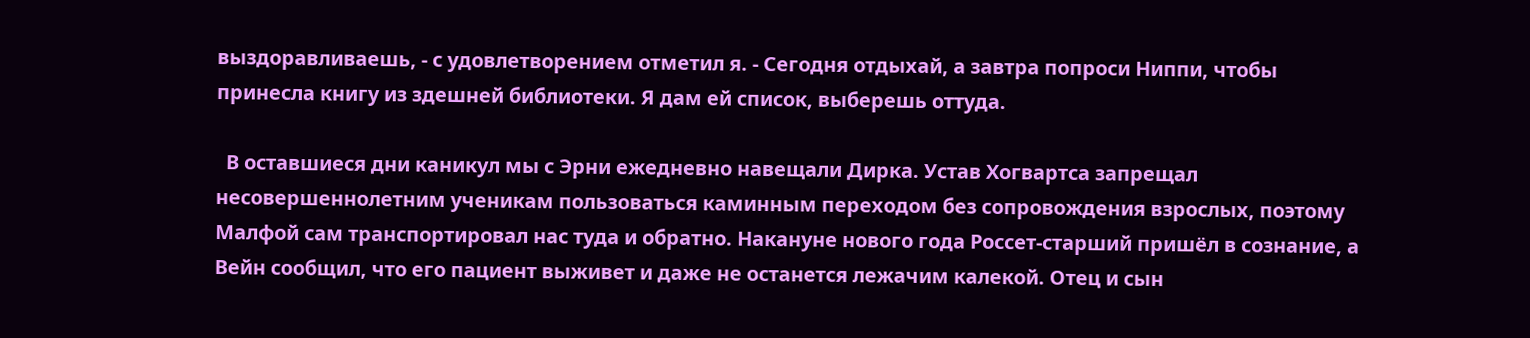выздоравливаешь, - с удовлетворением отметил я. - Сегодня отдыхай, а завтра попроси Ниппи, чтобы принесла книгу из здешней библиотеки. Я дам ей список, выберешь оттуда.

  В оставшиеся дни каникул мы с Эрни ежедневно навещали Дирка. Устав Хогвартса запрещал несовершеннолетним ученикам пользоваться каминным переходом без сопровождения взрослых, поэтому Малфой сам транспортировал нас туда и обратно. Накануне нового года Россет-старший пришёл в сознание, а Вейн сообщил, что его пациент выживет и даже не останется лежачим калекой. Отец и сын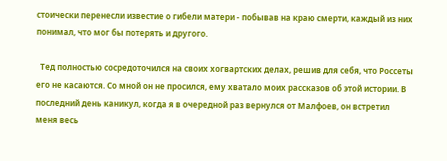стоически перенесли известие о гибели матери - побывав на краю смерти, каждый из них понимал, что мог бы потерять и другого.

  Тед полностью сосредоточился на своих хогвартских делах, решив для себя, что Россеты его не касаются. Со мной он не просился, ему хватало моих рассказов об этой истории. В последний день каникул, когда я в очередной раз вернулся от Малфоев, он встретил меня весь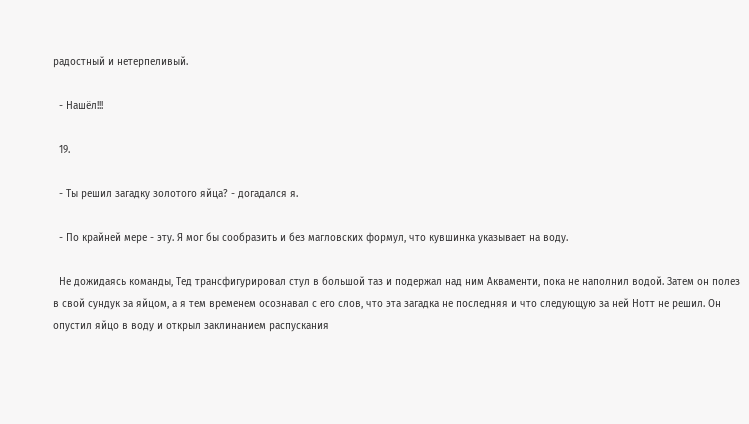радостный и нетерпеливый.

  - Нашёл!!!

  19.

  - Ты решил загадку золотого яйца? - догадался я.

  - По крайней мере - эту. Я мог бы сообразить и без магловских формул, что кувшинка указывает на воду.

  Не дожидаясь команды, Тед трансфигурировал стул в большой таз и подержал над ним Акваменти, пока не наполнил водой. Затем он полез в свой сундук за яйцом, а я тем временем осознавал с его слов, что эта загадка не последняя и что следующую за ней Нотт не решил. Он опустил яйцо в воду и открыл заклинанием распускания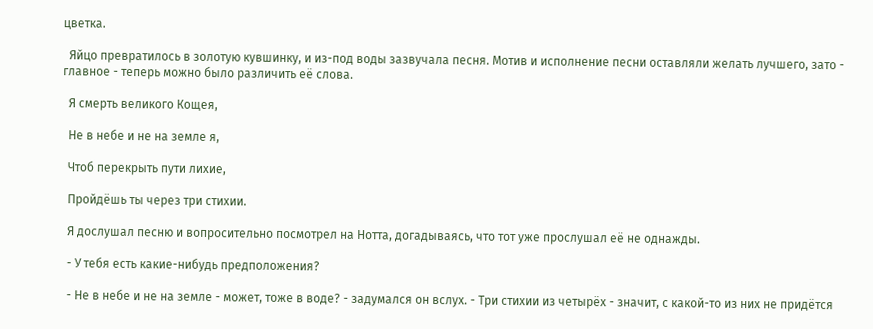цветка.

  Яйцо превратилось в золотую кувшинку, и из-под воды зазвучала песня. Мотив и исполнение песни оставляли желать лучшего, зато - главное - теперь можно было различить её слова.

  Я смерть великого Кощея,

  Не в небе и не на земле я,

  Чтоб перекрыть пути лихие,

  Пройдёшь ты через три стихии.

  Я дослушал песню и вопросительно посмотрел на Нотта, догадываясь, что тот уже прослушал её не однажды.

  - У тебя есть какие-нибудь предположения?

  - Не в небе и не на земле - может, тоже в воде? - задумался он вслух. - Три стихии из четырёх - значит, с какой-то из них не придётся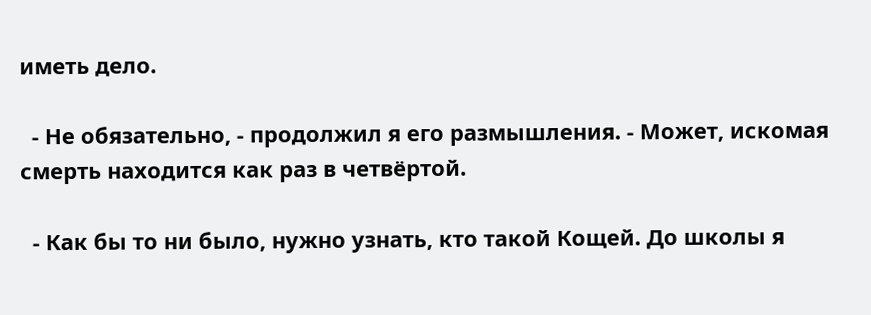иметь дело.

  - Не обязательно, - продолжил я его размышления. - Может, искомая смерть находится как раз в четвёртой.

  - Как бы то ни было, нужно узнать, кто такой Кощей. До школы я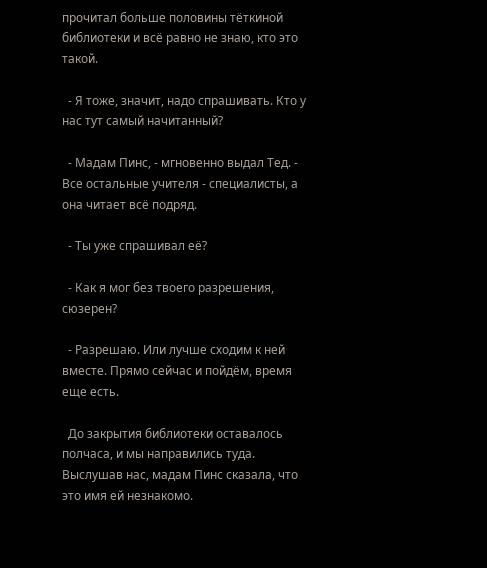прочитал больше половины тёткиной библиотеки и всё равно не знаю, кто это такой.

  - Я тоже, значит, надо спрашивать. Кто у нас тут самый начитанный?

  - Мадам Пинс, - мгновенно выдал Тед. - Все остальные учителя - специалисты, а она читает всё подряд.

  - Ты уже спрашивал её?

  - Как я мог без твоего разрешения, сюзерен?

  - Разрешаю. Или лучше сходим к ней вместе. Прямо сейчас и пойдём, время еще есть.

  До закрытия библиотеки оставалось полчаса, и мы направились туда. Выслушав нас, мадам Пинс сказала, что это имя ей незнакомо.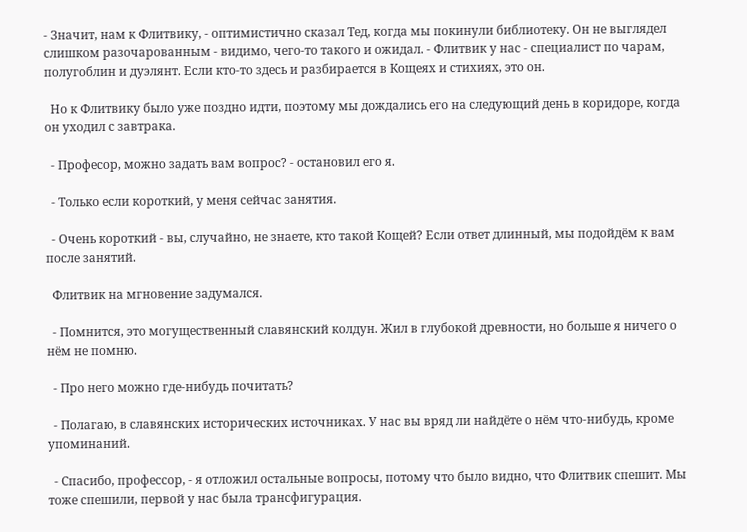- Значит, нам к Флитвику, - оптимистично сказал Тед, когда мы покинули библиотеку. Он не выглядел слишком разочарованным - видимо, чего-то такого и ожидал. - Флитвик у нас - специалист по чарам, полугоблин и дуэлянт. Если кто-то здесь и разбирается в Кощеях и стихиях, это он.

  Но к Флитвику было уже поздно идти, поэтому мы дождались его на следующий день в коридоре, когда он уходил с завтрака.

  - Професор, можно задать вам вопрос? - остановил его я.

  - Только если короткий, у меня сейчас занятия.

  - Очень короткий - вы, случайно, не знаете, кто такой Кощей? Если ответ длинный, мы подойдём к вам после занятий.

  Флитвик на мгновение задумался.

  - Помнится, это могущественный славянский колдун. Жил в глубокой древности, но больше я ничего о нём не помню.

  - Про него можно где-нибудь почитать?

  - Полагаю, в славянских исторических источниках. У нас вы вряд ли найдёте о нём что-нибудь, кроме упоминаний.

  - Спасибо, профессор, - я отложил остальные вопросы, потому что было видно, что Флитвик спешит. Мы тоже спешили, первой у нас была трансфигурация.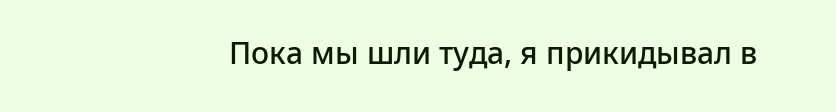Пока мы шли туда, я прикидывал в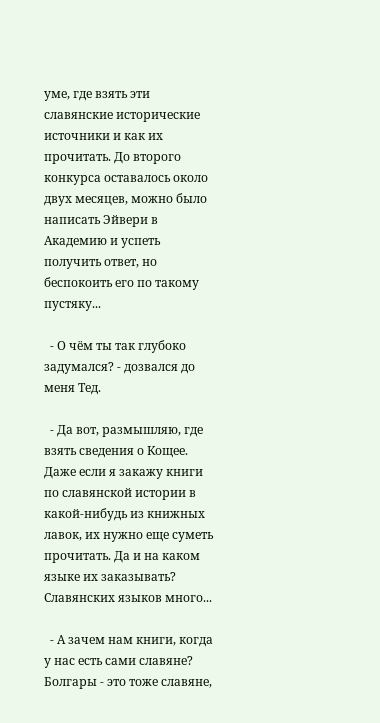уме, где взять эти славянские исторические источники и как их прочитать. До второго конкурса оставалось около двух месяцев, можно было написать Эйвери в Академию и успеть получить ответ, но беспокоить его по такому пустяку...

  - О чём ты так глубоко задумался? - дозвался до меня Тед.

  - Да вот, размышляю, где взять сведения о Кощее. Даже если я закажу книги по славянской истории в какой-нибудь из книжных лавок, их нужно еще суметь прочитать. Да и на каком языке их заказывать? Славянских языков много...

  - А зачем нам книги, когда у нас есть сами славяне? Болгары - это тоже славяне,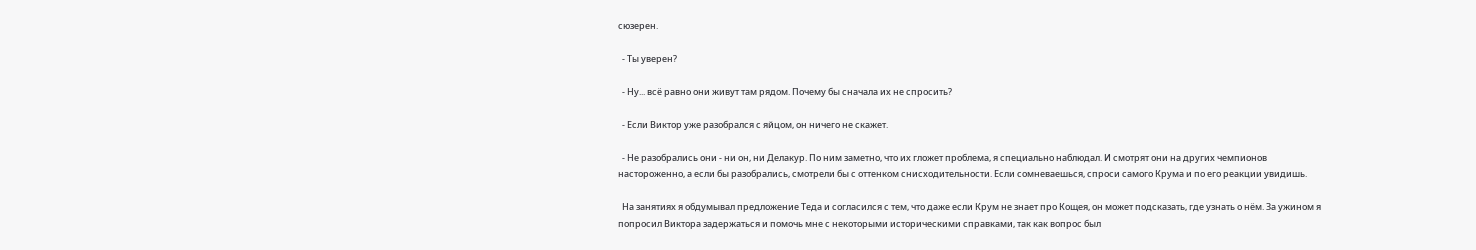сюзерен.

  - Ты уверен?

  - Ну... всё равно они живут там рядом. Почему бы сначала их не спросить?

  - Если Виктор уже разобрался с яйцом, он ничего не скажет.

  - Не разобрались они - ни он, ни Делакур. По ним заметно, что их гложет проблема, я специально наблюдал. И смотрят они на других чемпионов настороженно, а если бы разобрались, смотрели бы с оттенком снисходительности. Если сомневаешься, спроси самого Крума и по его реакции увидишь.

  На занятиях я обдумывал предложение Теда и согласился с тем, что даже если Крум не знает про Кощея, он может подсказать, где узнать о нём. За ужином я попросил Виктора задержаться и помочь мне с некоторыми историческими справками, так как вопрос был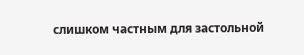слишком частным для застольной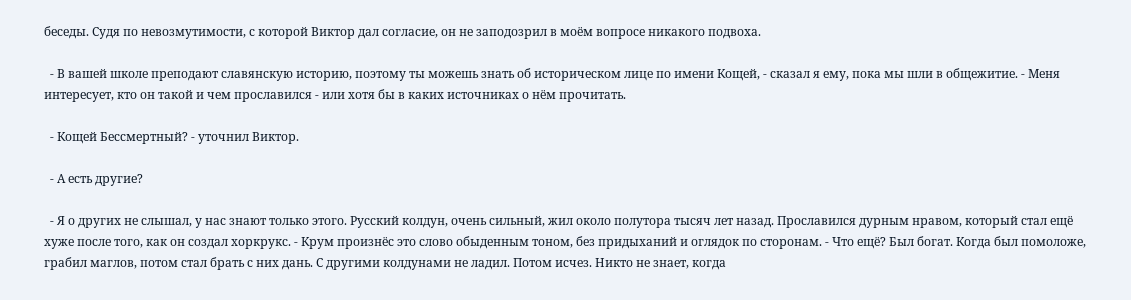беседы. Судя по невозмутимости, с которой Виктор дал согласие, он не заподозрил в моём вопросе никакого подвоха.

  - В вашей школе преподают славянскую историю, поэтому ты можешь знать об историческом лице по имени Кощей, - сказал я ему, пока мы шли в общежитие. - Меня интересует, кто он такой и чем прославился - или хотя бы в каких источниках о нём прочитать.

  - Кощей Бессмертный? - уточнил Виктор.

  - А есть другие?

  - Я о других не слышал, у нас знают только этого. Русский колдун, очень сильный, жил около полутора тысяч лет назад. Прославился дурным нравом, который стал ещё хуже после того, как он создал хоркрукс. - Крум произнёс это слово обыденным тоном, без придыханий и оглядок по сторонам. - Что ещё? Был богат. Когда был помоложе, грабил маглов, потом стал брать с них дань. С другими колдунами не ладил. Потом исчез. Никто не знает, когда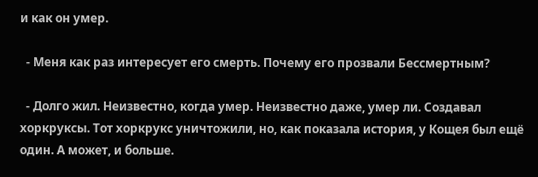и как он умер.

  - Меня как раз интересует его смерть. Почему его прозвали Бессмертным?

  - Долго жил. Неизвестно, когда умер. Неизвестно даже, умер ли. Создавал хоркруксы. Тот хоркрукс уничтожили, но, как показала история, у Кощея был ещё один. А может, и больше.